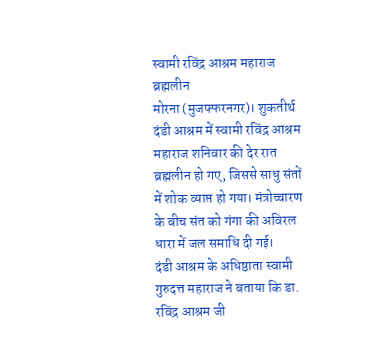स्वामी रविंद्र आश्रम महाराज ब्रह्मलीन
मोरना (मुजफ्फरनगर)। शुकतीर्थ दंडी आश्रम में स्वामी रविंद्र आश्रम महाराज शनिवार की देर रात ब्रह्मलीन हो गए, जिससे साधु संतों में शोक व्याप्त हो गया। मंत्रोच्चारण के बीच संत को गंगा की अविरल धारा में जल समाधि दी गई।
दंडी आश्रम के अधिष्ठाता स्वामी गुरुदत्त महाराज ने बताया कि डा. रविंद्र आश्रम जी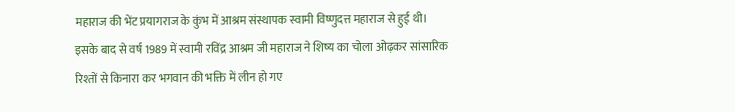महाराज की भेंट प्रयागराज के कुंभ में आश्रम संस्थापक स्वामी विष्णुदत्त महाराज से हुई थी। इसके बाद से वर्ष 1989 में स्वामी रविंद्र आश्रम जी महाराज ने शिष्य का चोला ओढ़कर सांसारिक रिश्तों से किनारा कर भगवान की भक्ति में लीन हो गए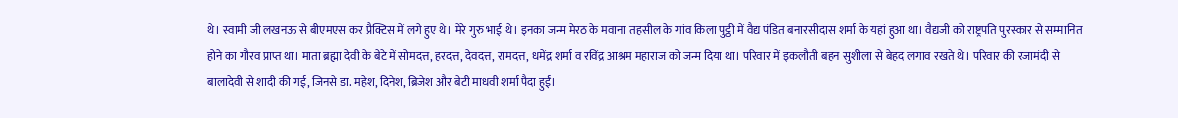थे। स्वामी जी लखनऊ से बीएमएस कर प्रैक्टिस में लगे हुए थे। मेरे गुरु भाई थे। इनका जन्म मेरठ के मवाना तहसील के गांव किला पुट्ठी में वैद्य पंडित बनारसीदास शर्मा के यहां हुआ था। वैद्यजी को राष्ट्रपति पुरस्कार से सम्मानित होने का गौरव प्राप्त था। माता ब्रह्मा देवी के बेटे में सोमदत्त, हरदत्त, देवदत्त, रामदत्त, धमेंद्र शर्मा व रविंद्र आश्रम महाराज को जन्म दिया था। परिवार में इकलौती बहन सुशीला से बेहद लगाव रखते थे। परिवार की रजामंदी से बालादेवी से शादी की गई, जिनसे डा. महेश, दिनेश, ब्रिजेश और बेटी माधवी शर्मा पैदा हुईं।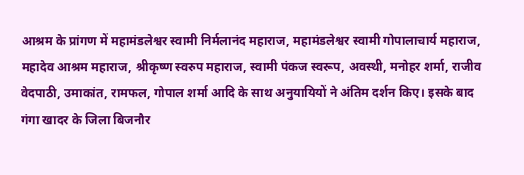आश्रम के प्रांगण में महामंडलेश्वर स्वामी निर्मलानंद महाराज, महामंडलेश्वर स्वामी गोपालाचार्य महाराज, महादेव आश्रम महाराज, श्रीकृष्ण स्वरुप महाराज, स्वामी पंकज स्वरूप, अवस्थी, मनोहर शर्मा, राजीव वेदपाठी, उमाकांत, रामफल, गोपाल शर्मा आदि के साथ अनुयायियों ने अंतिम दर्शन किए। इसके बाद गंगा खादर के जिला बिजनौर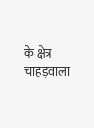के क्षेत्र चाहड़वाला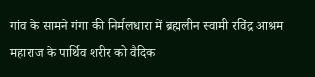गांव के सामने गंगा की निर्मलधारा में ब्रह्मलीन स्वामी रविंद्र आश्रम महाराज के पार्थिव शरीर को वैदिक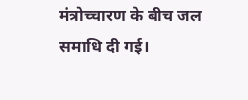मंत्रोच्चारण के बीच जल समाधि दी गई।